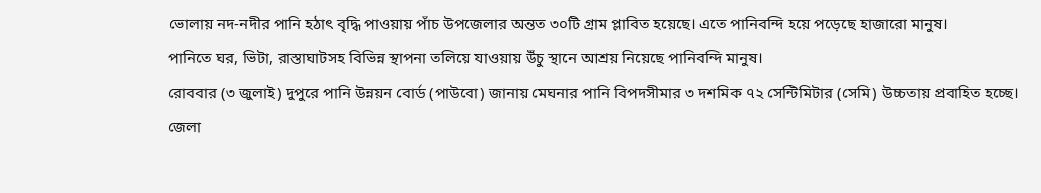ভোলায় নদ-নদীর পানি হঠাৎ বৃদ্ধি পাওয়ায় পাঁচ উপজেলার অন্তত ৩০টি গ্রাম প্লাবিত হয়েছে। এতে পানিবন্দি হয়ে পড়েছে হাজারো মানুষ।
পানিতে ঘর, ভিটা, রাস্তাঘাটসহ বিভিন্ন স্থাপনা তলিয়ে যাওয়ায় উঁচু স্থানে আশ্রয় নিয়েছে পানিবন্দি মানুষ।
রোববার (৩ জুলাই) দুপুরে পানি উন্নয়ন বোর্ড (পাউবো) জানায় মেঘনার পানি বিপদসীমার ৩ দশমিক ৭২ সেন্টিমিটার (সেমি) উচ্চতায় প্রবাহিত হচ্ছে।
জেলা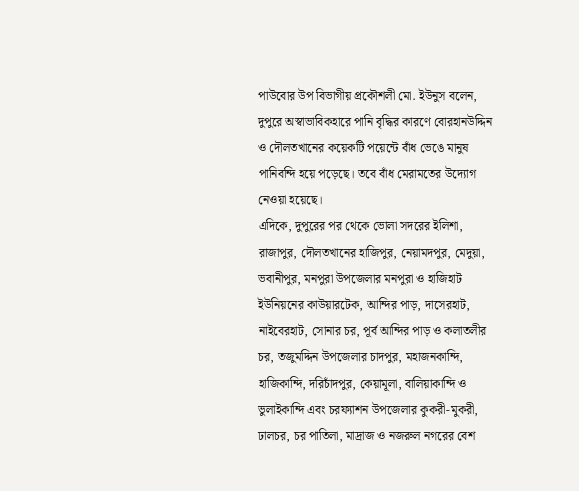পাউবোর উপ বিভাগীয় প্রকৌশলী মো. ইউনুস বলেন, দুপুরে অস্বাভাবিকহারে পানি বৃদ্ধির কারণে বোরহানউদ্দিন ও দৌলতখানের কয়েকটি পয়েন্টে বাঁধ ভেঙে মানুষ পানিবন্দি হয়ে পড়েছে। তবে বাঁধ মেরামতের উদ্যোগ নেওয়া হয়েছে।
এদিকে, দুপুরের পর থেকে ভোলা সদরের ইলিশা, রাজাপুর, দৌলতখানের হাজিপুর, নেয়ামদপুর, মেদুয়া, ভবানীপুর, মনপুরা উপজেলার মনপুরা ও হাজিহাট ইউনিয়নের কাউয়ারটেক, আন্দির পাড়, দাসেরহাট, নাইবেরহাট, সোনার চর, পূর্ব আন্দির পাড় ও কলাতলীর চর, তজুমদ্দিন উপজেলার চাদপুর, মহাজনকান্দি, হাজিকান্দি, দরিচাঁদপুর, কেয়ামূলা, বালিয়াকান্দি ও ভুলাইকান্দি এবং চরফ্যাশন উপজেলার কুকরী-মুকরী, ঢালচর, চর পাতিলা, মাদ্রাজ ও নজরুল নগরের বেশ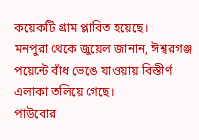কয়েকটি গ্রাম প্লাবিত হয়েছে।
মনপুরা থেকে জুয়েল জানান, ঈশ্বরগঞ্জ পয়েন্টে বাঁধ ভেঙে যাওয়ায় বিস্তীর্ণ এলাকা তলিয়ে গেছে।
পাউবোর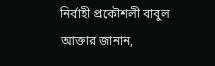নির্বাহী প্রকৌশলী বাবুল আক্তার জানান,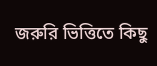জরুরি ভিত্তিতে কিছু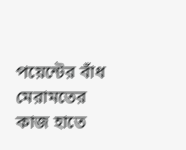পয়েন্টের বাঁধ মেরামতের কাজ হাতে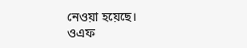নেওয়া হয়েছে।
ওএফ